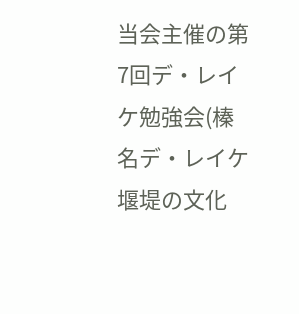当会主催の第7回デ・レイケ勉強会(榛名デ・レイケ堰堤の文化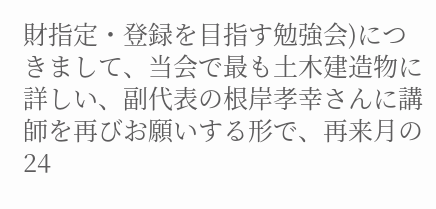財指定・登録を目指す勉強会)につきまして、当会で最も土木建造物に詳しい、副代表の根岸孝幸さんに講師を再びお願いする形で、再来月の24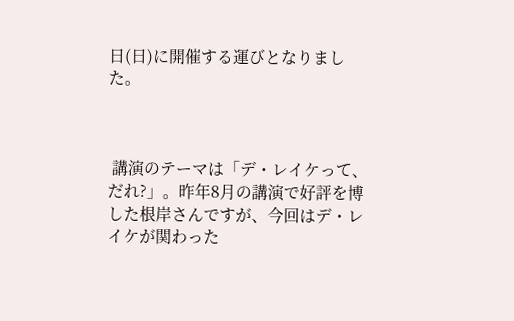日(日)に開催する運びとなりました。



 講演のテーマは「デ・レイケって、だれ?」。昨年8月の講演で好評を博した根岸さんですが、今回はデ・レイケが関わった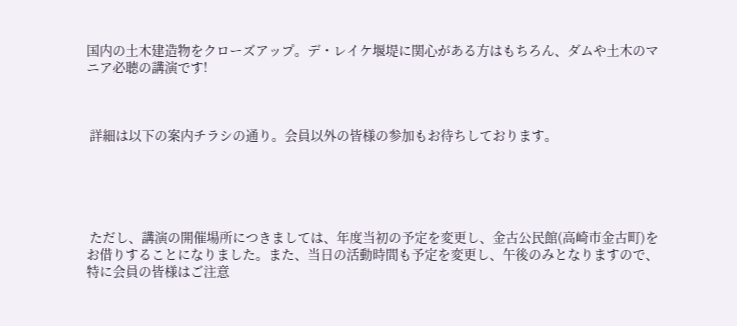国内の土木建造物をクローズアップ。デ・レイケ堰堤に関心がある方はもちろん、ダムや土木のマニア必聴の講演です!



 詳細は以下の案内チラシの通り。会員以外の皆様の参加もお待ちしております。





 ただし、講演の開催場所につきましては、年度当初の予定を変更し、金古公民館(高崎市金古町)をお借りすることになりました。また、当日の活動時間も予定を変更し、午後のみとなりますので、特に会員の皆様はご注意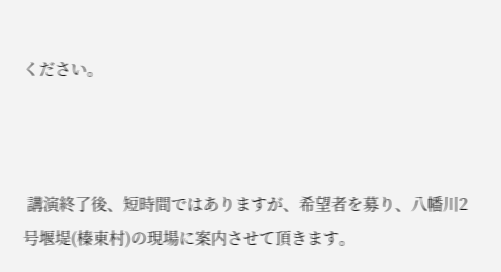ください。



 講演終了後、短時間ではありますが、希望者を募り、八幡川2号堰堤(榛東村)の現場に案内させて頂きます。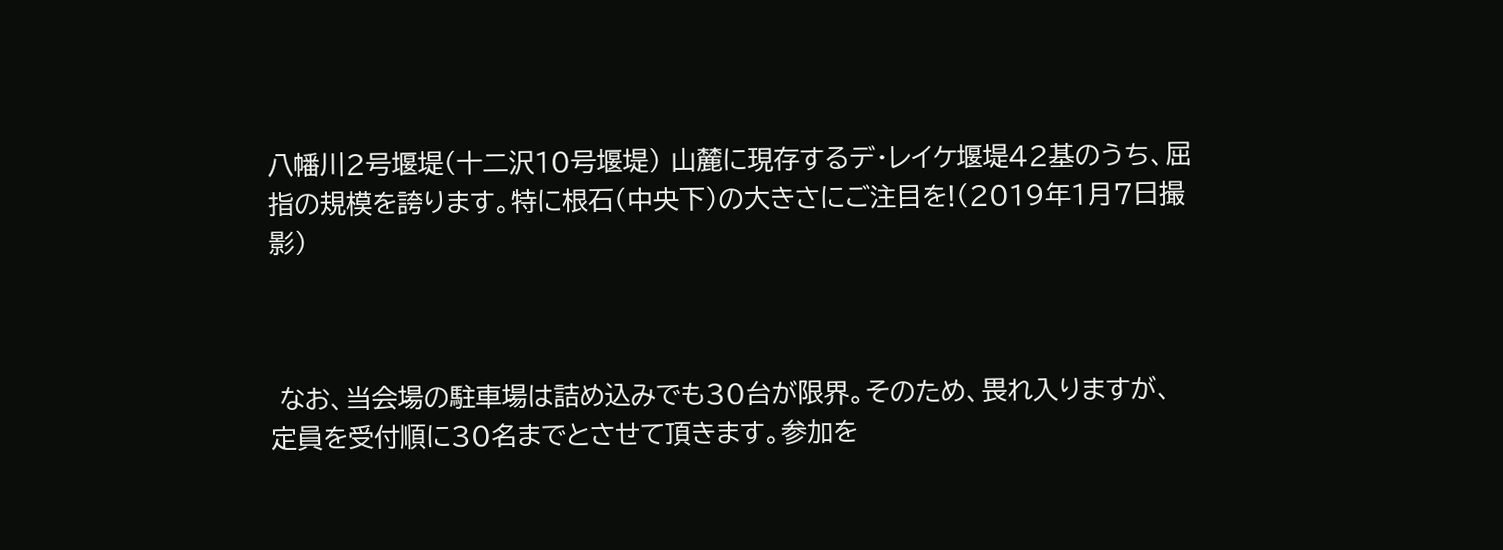八幡川2号堰堤(十二沢10号堰堤) 山麓に現存するデ・レイケ堰堤42基のうち、屈指の規模を誇ります。特に根石(中央下)の大きさにご注目を!(2019年1月7日撮影)



 なお、当会場の駐車場は詰め込みでも30台が限界。そのため、畏れ入りますが、定員を受付順に30名までとさせて頂きます。参加を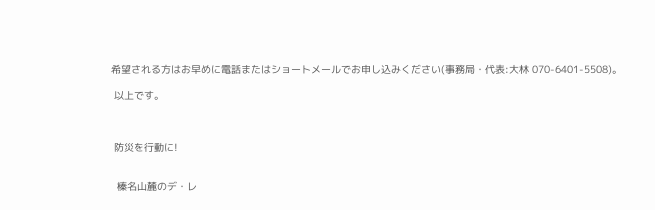希望される方はお早めに電話またはショートメールでお申し込みください(事務局・代表:大林 070-6401-5508)。

 以上です。



 防災を行動に!


  榛名山麓のデ・レ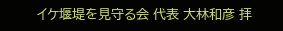イケ堰堤を見守る会 代表 大林和彦 拝